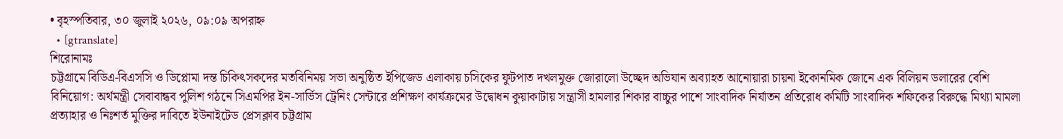• বৃহস্পতিবার, ৩০ জুলাই ২০২৬, ০৯:০৯ অপরাহ্ন
  • [gtranslate]
শিরোনামঃ
চট্টগ্রামে বিডিএ-বিএসসি ও ডিপ্লোমা দন্ত চিকিৎসকদের মতবিনিময় সভা অনুষ্ঠিত ইপিজেড এলাকায় চসিকের ফুটপাত দখলমুক্ত জোরালো উচ্ছেদ অভিযান অব্যাহত আনোয়ারা চায়না ইকোনমিক জোনে এক বিলিয়ন ডলারের বেশি বিনিয়োগ: অর্থমন্ত্রী সেবাবান্ধব পুলিশ গঠনে সিএমপির ইন-সার্ভিস ট্রেনিং সেন্টারে প্রশিক্ষণ কার্যক্রমের উদ্বোধন কুয়াকাটায় সন্ত্রাসী হামলার শিকার বাচ্চুর পাশে সাংবাদিক নির্যাতন প্রতিরোধ কমিটি সাংবাদিক শফিকের বিরুদ্ধে মিথ্যা মামলা প্রত্যাহার ও নিঃশর্ত মুক্তির দাবিতে ইউনাইটেড প্রেসক্লাব চট্টগ্রাম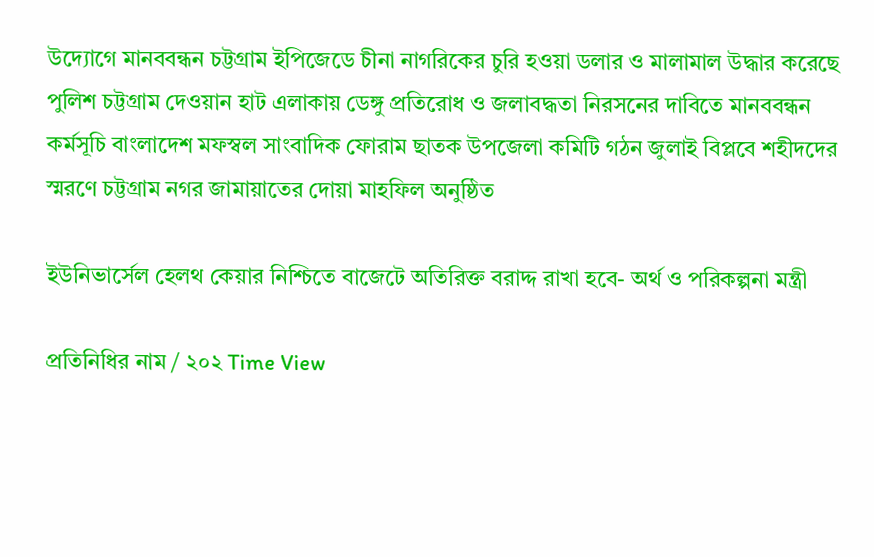উদ্যোগে মানববন্ধন চট্টগ্রাম ইপিজেডে চীনা নাগরিকের চুরি হওয়া ডলার ও মালামাল উদ্ধার করেছে পুলিশ চট্টগ্রাম দেওয়ান হাট এলাকায় ডেঙ্গু প্রতিরোধ ও জলাবদ্ধতা নিরসনের দাবিতে মানববন্ধন কর্মসূচি বাংলাদেশ মফস্বল সাংবাদিক ফোরাম ছাতক উপজেলা কমিটি গঠন জুলাই বিপ্লবে শহীদদের স্মরণে চট্টগ্রাম নগর জামায়াতের দোয়া মাহফিল অনুষ্ঠিত

ইউনিভার্সেল হেলথ কেয়ার নিশ্চিতে বাজেটে অতিরিক্ত বরাদ্দ রাখা হবে- অর্থ ও পরিকল্পনা মন্ত্রী

প্রতিনিধির নাম / ২০২ Time View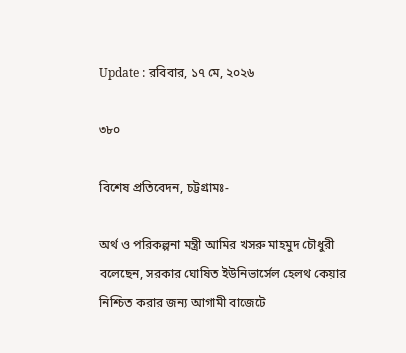Update : রবিবার, ১৭ মে, ২০২৬

৩৮০

বিশেষ প্রতিবেদন, চট্টগ্রামঃ-

অর্থ ও পরিকল্পনা মন্ত্রী আমির খসরু মাহমুদ চৌধুরী বলেছেন, সরকার ঘোষিত ইউনিভার্সেল হেলথ কেয়ার নিশ্চিত করার জন্য আগামী বাজেটে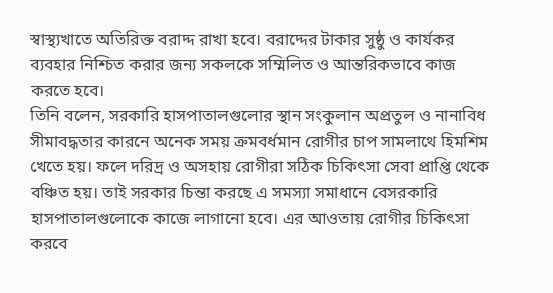স্বাস্থ্যখাতে অতিরিক্ত বরাদ্দ রাখা হবে। বরাদ্দের টাকার সুষ্ঠু ও কার্যকর ব্যবহার নিশ্চিত করার জন্য সকলকে সম্মিলিত ও আন্তরিকভাবে কাজ করতে হবে।
তিনি বলেন, সরকারি হাসপাতালগুলোর স্থান সংকুলান অপ্রতুল ও নানাবিধ সীমাবদ্ধতার কারনে অনেক সময় ক্রমবর্ধমান রোগীর চাপ সামলাথে হিমশিম খেতে হয়। ফলে দরিদ্র ও অসহায় রোগীরা সঠিক চিকিৎসা সেবা প্রাপ্তি থেকে বঞ্চিত হয়। তাই সরকার চিন্তা করছে এ সমস্যা সমাধানে বেসরকারি হাসপাতালগুলোকে কাজে লাগানো হবে। এর আওতায় রোগীর চিকিৎসা করবে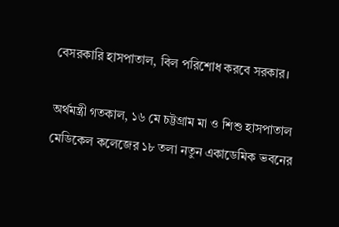বেসরকারি হাসপাতাল, বিল পরিশোধ করবে সরকার।

অর্থমন্ত্রী গতকাল, ১৬ মে চট্টগ্রাম মা ও শিশু হাসপাতাল মেডিকেল কলেজের ১৮ তলা নতুন একাডেমিক ভবনের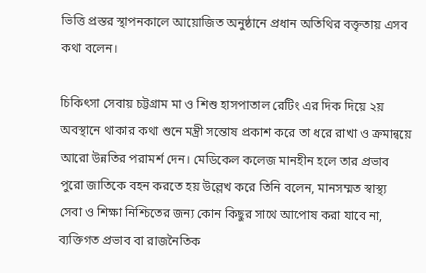ভিত্তি প্রস্তর স্থাপনকালে আয়োজিত অনুষ্ঠানে প্রধান অতিথির বক্তৃতায় এসব কথা বলেন।

চিকিৎসা সেবায় চট্টগ্রাম মা ও শিশু হাসপাতাল রেটিং এর দিক দিয়ে ২য় অবস্থানে থাকার কথা শুনে মন্ত্রী সন্তোষ প্রকাশ করে তা ধরে রাখা ও ক্রমান্বয়ে আরো উন্নতির পরামর্শ দেন। মেডিকেল কলেজ মানহীন হলে তার প্রভাব পুরো জাতিকে বহন করতে হয় উল্লেখ করে তিনি বলেন, মানসম্মত স্বাস্থ্য সেবা ও শিক্ষা নিশ্চিতের জন্য কোন কিছুর সাথে আপোষ করা যাবে না, ব্যক্তিগত প্রভাব বা রাজনৈতিক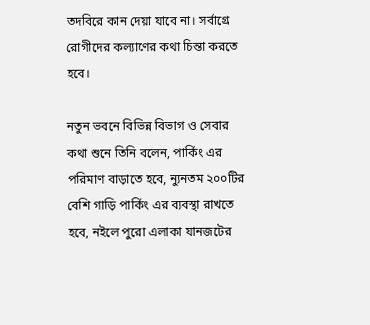তদবিরে কান দেয়া যাবে না। সর্বাগ্রে রোগীদের কল্যাণের কথা চিন্তা করতে হবে।

নতুন ভবনে বিভিন্ন বিভাগ ও সেবার কথা শুনে তিনি বলেন, পার্কিং এর পরিমাণ বাড়াতে হবে, ন্যুনতম ২০০টির বেশি গাড়ি পার্কিং এর ব্যবস্থা রাখতে হবে, নইলে পুরো এলাকা যানজটের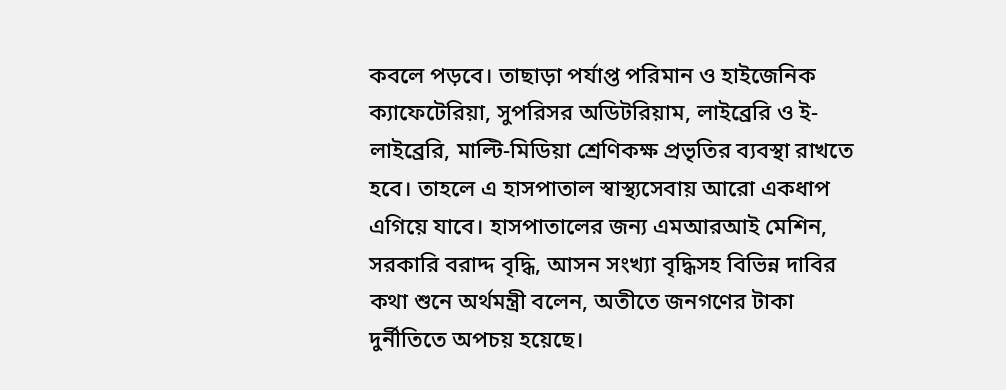কবলে পড়বে। তাছাড়া পর্যাপ্ত পরিমান ও হাইজেনিক ক্যাফেটেরিয়া, সুপরিসর অডিটরিয়াম, লাইব্রেরি ও ই-লাইব্রেরি, মাল্টি-মিডিয়া শ্রেণিকক্ষ প্রভৃতির ব্যবস্থা রাখতে হবে। তাহলে এ হাসপাতাল স্বাস্থ্যসেবায় আরো একধাপ এগিয়ে যাবে। হাসপাতালের জন্য এমআরআই মেশিন, সরকারি বরাদ্দ বৃদ্ধি, আসন সংখ্যা বৃদ্ধিসহ বিভিন্ন দাবির কথা শুনে অর্থমন্ত্রী বলেন, অতীতে জনগণের টাকা দুর্নীতিতে অপচয় হয়েছে।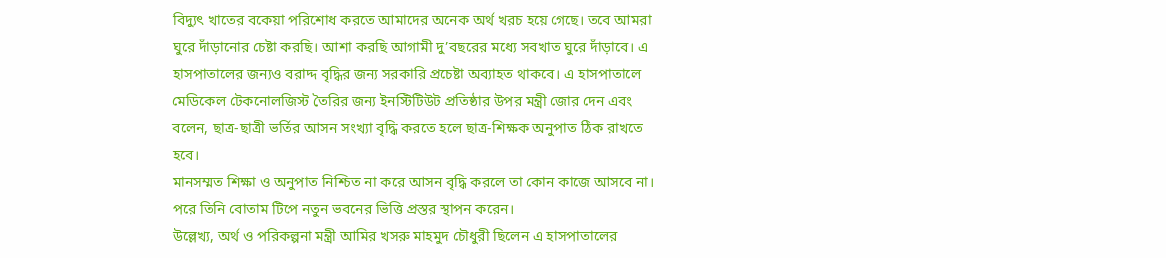বিদ্যুৎ খাতের বকেয়া পরিশোধ করতে আমাদের অনেক অর্থ খরচ হয়ে গেছে। তবে আমরা ঘুরে দাঁড়ানোর চেষ্টা করছি। আশা করছি আগামী দু’বছরের মধ্যে সবখাত ঘুরে দাঁড়াবে। এ হাসপাতালের জন্যও বরাদ্দ বৃদ্ধির জন্য সরকারি প্রচেষ্টা অব্যাহত থাকবে। এ হাসপাতালে মেডিকেল টেকনোলজিস্ট তৈরির জন্য ইনস্টিটিউট প্রতিষ্ঠার উপর মন্ত্রী জোর দেন এবং বলেন, ছাত্র-ছাত্রী ভর্তির আসন সংখ্যা বৃদ্ধি করতে হলে ছাত্র-শিক্ষক অনুপাত ঠিক রাখতে হবে।
মানসম্মত শিক্ষা ও অনুপাত নিশ্চিত না করে আসন বৃদ্ধি করলে তা কোন কাজে আসবে না।
পরে তিনি বোতাম টিপে নতুন ভবনের ভিত্তি প্রস্তর স্থাপন করেন।
উল্লেখ্য, অর্থ ও পরিকল্পনা মন্ত্রী আমির খসরু মাহমুদ চৌধুরী ছিলেন এ হাসপাতালের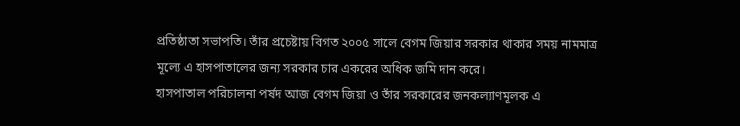প্রতিষ্ঠাতা সভাপতি। তাঁর প্রচেষ্টায় বিগত ২০০৫ সালে বেগম জিয়ার সরকার থাকার সময় নামমাত্র মূল্যে এ হাসপাতালের জন্য সরকার চার একরের অধিক জমি দান করে।
হাসপাতাল পরিচালনা পর্ষদ আজ বেগম জিয়া ও তাঁর সরকারের জনকল্যাণমূলক এ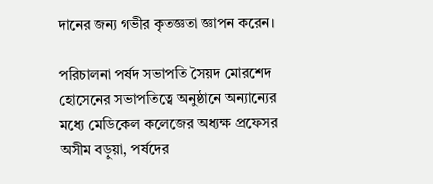দানের জন্য গভীর কৃতজ্ঞতা জ্ঞাপন করেন।

পরিচালনা পর্ষদ সভাপতি সৈয়দ মোরশেদ হোসেনের সভাপতিত্বে অনুষ্ঠানে অন্যান্যের মধ্যে মেডিকেল কলেজের অধ্যক্ষ প্রফেসর অসীম বড়ুয়া, পর্ষদের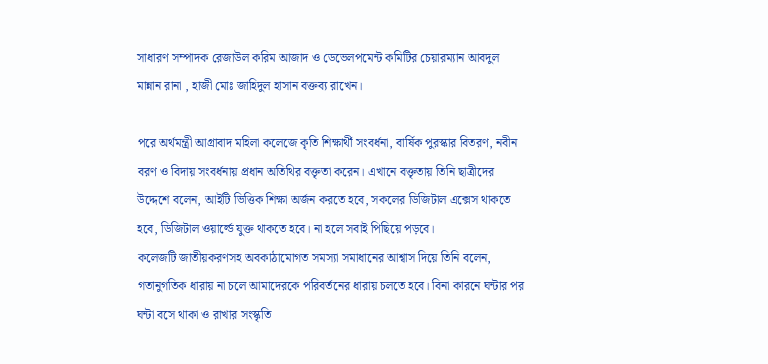সাধারণ সম্পাদক রেজাউল করিম আজাদ ও ডেভেলপমেন্ট কমিটির চেয়ারম্যান আবদুল মান্নান রানা , হাজী মোঃ জাহিদুল হাসান বক্তব্য রাখেন।

পরে অর্থমন্ত্রী আগ্রাবাদ মহিলা কলেজে কৃতি শিক্ষার্থী সংবর্ধনা, বার্ষিক পুরস্কার বিতরণ, নবীন বরণ ও বিদায় সংবর্ধনায় প্রধান অতিথির বক্তৃতা করেন। এখানে বক্তৃতায় তিনি ছাত্রীদের উদ্দেশে বলেন, আইটি ভিত্তিক শিক্ষা অর্জন করতে হবে, সকলের ডিজিটাল এক্সেস থাকতে হবে, ডিজিটাল ওয়ার্ল্ডে যুক্ত থাকতে হবে। না হলে সবাই পিছিয়ে পড়বে।
কলেজটি জাতীয়করণসহ অবকাঠামোগত সমস্যা সমাধানের আশ্বাস দিয়ে তিনি বলেন, গতানুগতিক ধারায় না চলে আমাদেরকে পরিবর্তনের ধারায় চলতে হবে। বিনা কারনে ঘন্টার পর ঘন্টা বসে থাকা ও রাখার সংস্কৃতি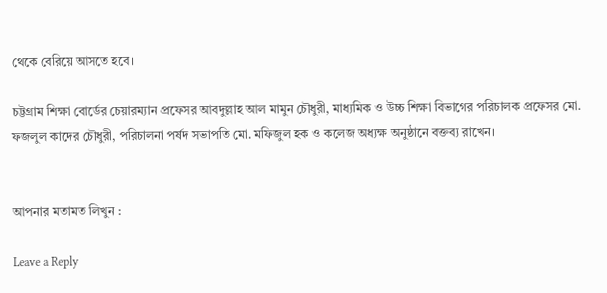থেকে বেরিয়ে আসতে হবে।

চট্টগ্রাম শিক্ষা বোর্ডের চেয়ারম্যান প্রফেসর আবদুল্লাহ আল মামুন চৌধুরী, মাধ্যমিক ও উচ্চ শিক্ষা বিভাগের পরিচালক প্রফেসর মো. ফজলুল কাদের চৌধুরী, পরিচালনা পর্ষদ সভাপতি মো. মফিজুল হক ও কলেজ অধ্যক্ষ অনুষ্ঠানে বক্তব্য রাখেন।


আপনার মতামত লিখুন :

Leave a Reply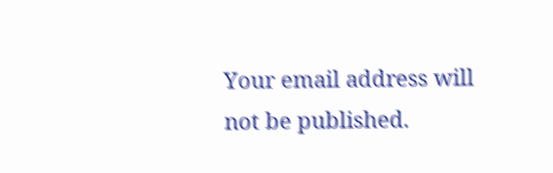Your email address will not be published.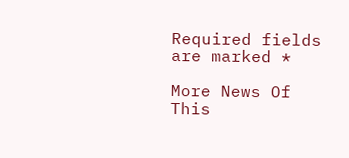Required fields are marked *

More News Of This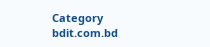Category
bdit.com.bd